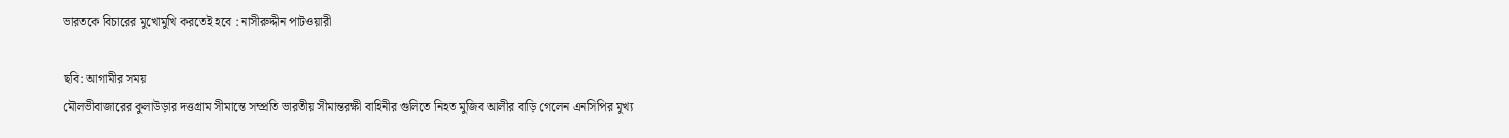ভারতকে বিচারের মুখোমুখি করতেই হবে : নাসীরুদ্দীন পাটওয়ারী

ছবি: আগামীর সময়
মৌলভীবাজারের কুলাউড়ার দত্তগ্রাম সীমান্তে সম্প্রতি ভারতীয় সীমান্তরক্ষী বাহিনীর গুলিতে নিহত মুজিব আলীর বাড়ি গেলেন এনসিপির মুখ্য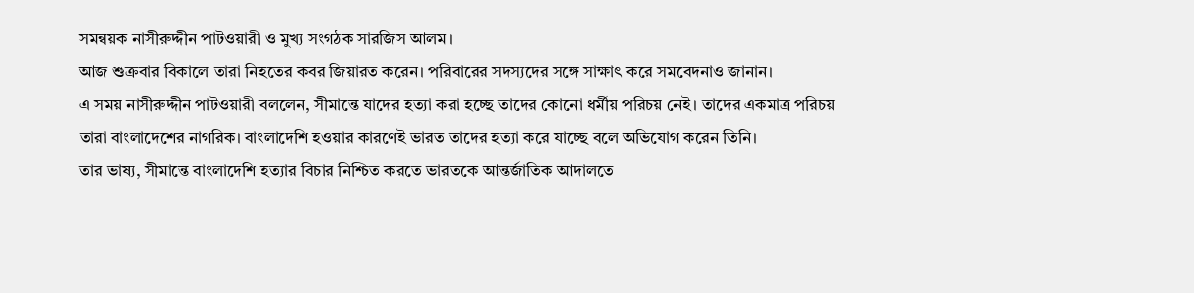সমন্বয়ক নাসীরুদ্দীন পাটওয়ারী ও মুখ্য সংগঠক সারজিস আলম।
আজ শুক্রবার বিকালে তারা নিহতের কবর জিয়ারত করেন। পরিবারের সদস্যদের সঙ্গে সাক্ষাৎ করে সমবেদনাও জানান।
এ সময় নাসীরুদ্দীন পাটওয়ারী বললেন, সীমান্তে যাদের হত্যা করা হচ্ছে তাদের কোনো ধর্মীয় পরিচয় নেই। তাদের একমাত্র পরিচয় তারা বাংলাদেশের নাগরিক। বাংলাদেশি হওয়ার কারণেই ভারত তাদের হত্যা করে যাচ্ছে বলে অভিযোগ করেন তিনি।
তার ভাষ্য, সীমান্তে বাংলাদেশি হত্যার বিচার নিশ্চিত করতে ভারতকে আন্তর্জাতিক আদালতে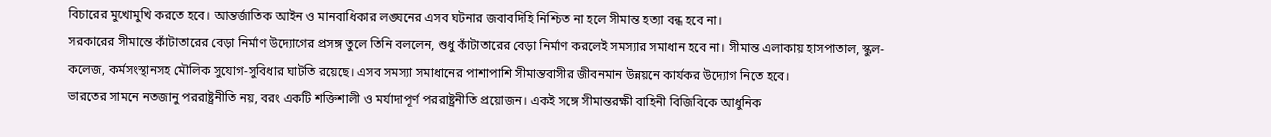বিচারের মুখোমুখি করতে হবে। আন্তর্জাতিক আইন ও মানবাধিকার লঙ্ঘনের এসব ঘটনার জবাবদিহি নিশ্চিত না হলে সীমান্ত হত্যা বন্ধ হবে না।
সরকারের সীমান্তে কাঁটাতারের বেড়া নির্মাণ উদ্যোগের প্রসঙ্গ তুলে তিনি বললেন, শুধু কাঁটাতারের বেড়া নির্মাণ করলেই সমস্যার সমাধান হবে না। সীমান্ত এলাকায় হাসপাতাল, স্কুল-কলেজ, কর্মসংস্থানসহ মৌলিক সুযোগ-সুবিধার ঘাটতি রয়েছে। এসব সমস্যা সমাধানের পাশাপাশি সীমান্তবাসীর জীবনমান উন্নয়নে কার্যকর উদ্যোগ নিতে হবে।
ভারতের সামনে নতজানু পররাষ্ট্রনীতি নয়, বরং একটি শক্তিশালী ও মর্যাদাপূর্ণ পররাষ্ট্রনীতি প্রয়োজন। একই সঙ্গে সীমান্তরক্ষী বাহিনী বিজিবিকে আধুনিক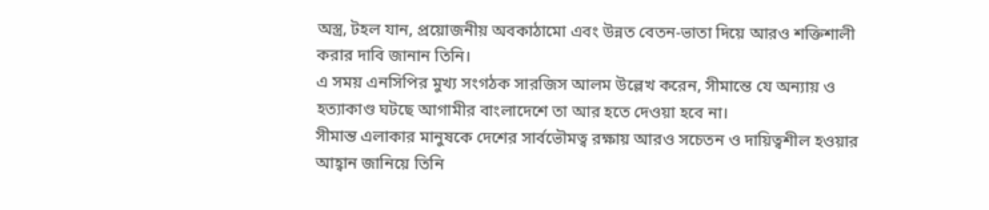অস্ত্র, টহল যান, প্রয়োজনীয় অবকাঠামো এবং উন্নত বেতন-ভাতা দিয়ে আরও শক্তিশালী করার দাবি জানান তিনি।
এ সময় এনসিপির মুখ্য সংগঠক সারজিস আলম উল্লেখ করেন, সীমান্তে যে অন্যায় ও হত্যাকাণ্ড ঘটছে আগামীর বাংলাদেশে তা আর হতে দেওয়া হবে না।
সীমান্ত এলাকার মানুষকে দেশের সার্বভৌমত্ব রক্ষায় আরও সচেতন ও দায়িত্বশীল হওয়ার আহ্বান জানিয়ে তিনি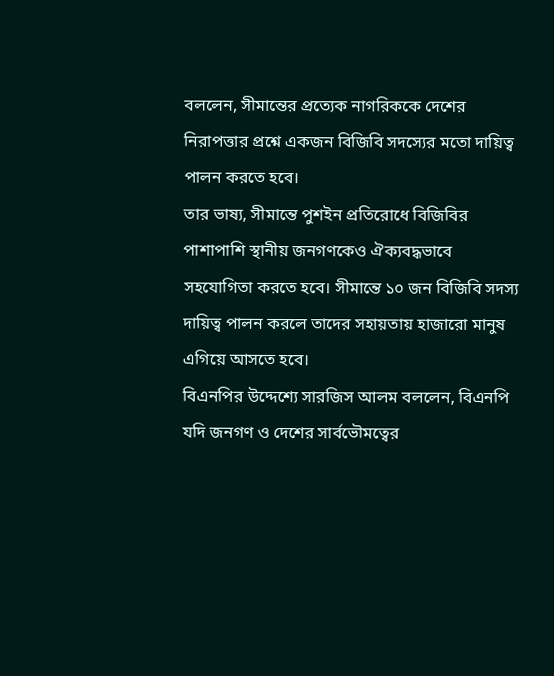বললেন, সীমান্তের প্রত্যেক নাগরিককে দেশের নিরাপত্তার প্রশ্নে একজন বিজিবি সদস্যের মতো দায়িত্ব পালন করতে হবে।
তার ভাষ্য, সীমান্তে পুশইন প্রতিরোধে বিজিবির পাশাপাশি স্থানীয় জনগণকেও ঐক্যবদ্ধভাবে সহযোগিতা করতে হবে। সীমান্তে ১০ জন বিজিবি সদস্য দায়িত্ব পালন করলে তাদের সহায়তায় হাজারো মানুষ এগিয়ে আসতে হবে।
বিএনপির উদ্দেশ্যে সারজিস আলম বললেন, বিএনপি যদি জনগণ ও দেশের সার্বভৌমত্বের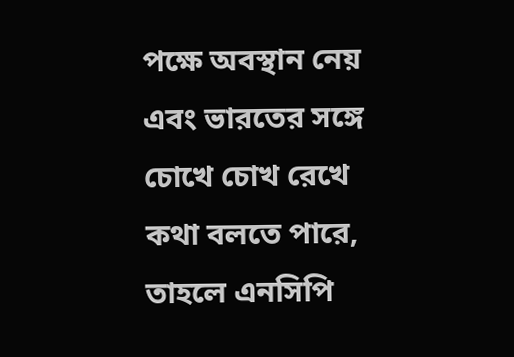পক্ষে অবস্থান নেয় এবং ভারতের সঙ্গে চোখে চোখ রেখে কথা বলতে পারে, তাহলে এনসিপি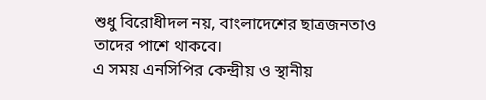শুধু বিরোধীদল নয়, বাংলাদেশের ছাত্রজনতাও তাদের পাশে থাকবে।
এ সময় এনসিপির কেন্দ্রীয় ও স্থানীয়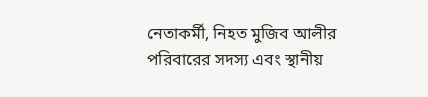নেতাকর্মী, নিহত মুজিব আলীর পরিবারের সদস্য এবং স্থানীয়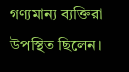গণ্যমান্য ব্যক্তিরা উপস্থিত ছিলেন।